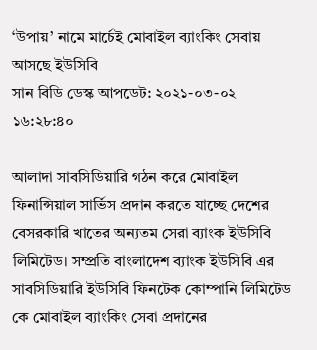‘উপায়’ নামে মার্চেই মোবাইল ব্যাংকিং সেবায় আসছে ইউসিবি
সান বিডি ডেস্ক আপডেট: ২০২১-০৩-০২ ১৬:২৮:৪০

আলাদা সাবসিডিয়ারি গঠন করে মোবাইল ফিনান্সিয়াল সার্ভিস প্রদান করতে যাচ্ছে দেশের বেসরকারি খাতের অন্যতম সেরা ব্যাংক ইউসিবি লিমিটেড। সম্প্রতি বাংলাদেশ ব্যাংক ইউসিবি এর সাবসিডিয়ারি ইউসিবি ফিনটেক কোম্পানি লিমিটেড কে মোবাইল ব্যাংকিং সেবা প্রদানের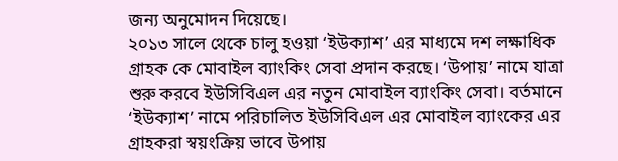জন্য অনুমোদন দিয়েছে।
২০১৩ সালে থেকে চালু হওয়া ‘ইউক্যাশ’ এর মাধ্যমে দশ লক্ষাধিক গ্রাহক কে মোবাইল ব্যাংকিং সেবা প্রদান করছে। ‘উপায়’ নামে যাত্রা শুরু করবে ইউসিবিএল এর নতুন মোবাইল ব্যাংকিং সেবা। বর্তমানে ‘ইউক্যাশ’ নামে পরিচালিত ইউসিবিএল এর মোবাইল ব্যাংকের এর গ্রাহকরা স্বয়ংক্রিয় ভাবে উপায়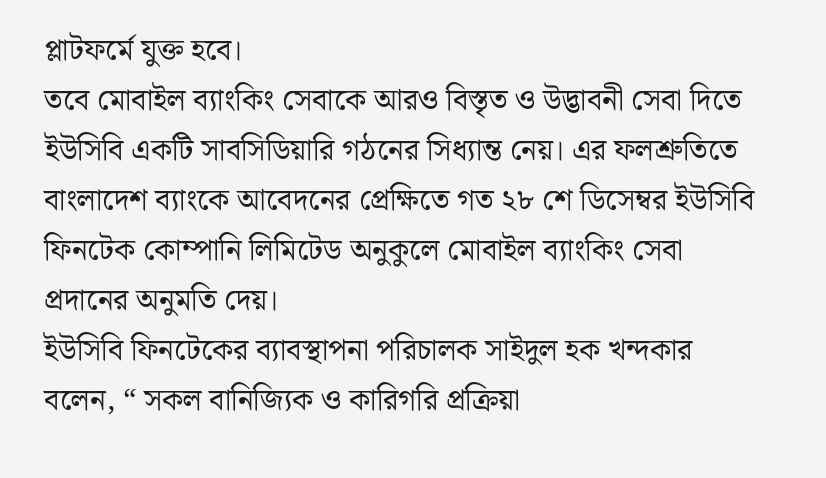প্লাটফর্মে যুক্ত হবে।
তবে মোবাইল ব্যাংকিং সেবাকে আরও বিস্তৃত ও উদ্ভাবনী সেবা দিতে ইউসিবি একটি সাবসিডিয়ারি গঠনের সিধ্যান্ত নেয়। এর ফলশ্রুতিতে বাংলাদেশ ব্যাংকে আবেদনের প্রেক্ষিতে গত ২৮ শে ডিসেম্বর ইউসিবি ফিনটেক কোম্পানি লিমিটেড অনুকুলে মোবাইল ব্যাংকিং সেবা প্রদানের অনুমতি দেয়।
ইউসিবি ফিনটেকের ব্যাবস্থাপনা পরিচালক সাইদুল হক খন্দকার বলেন, “ সকল বানিজ্যিক ও কারিগরি প্রক্রিয়া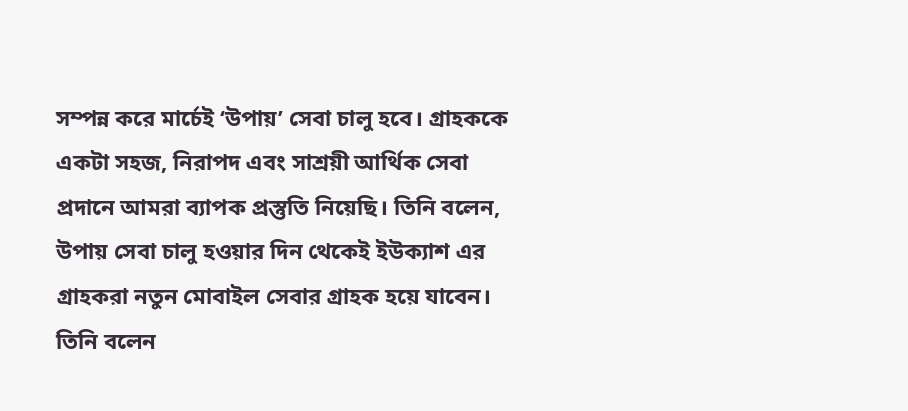সম্পন্ন করে মার্চেই ‘উপায়’ সেবা চালু হবে। গ্রাহককে একটা সহজ, নিরাপদ এবং সাশ্রয়ী আর্থিক সেবা প্রদানে আমরা ব্যাপক প্রস্তুতি নিয়েছি। তিনি বলেন, উপায় সেবা চালু হওয়ার দিন থেকেই ইউক্যাশ এর গ্রাহকরা নতুন মোবাইল সেবার গ্রাহক হয়ে যাবেন।
তিনি বলেন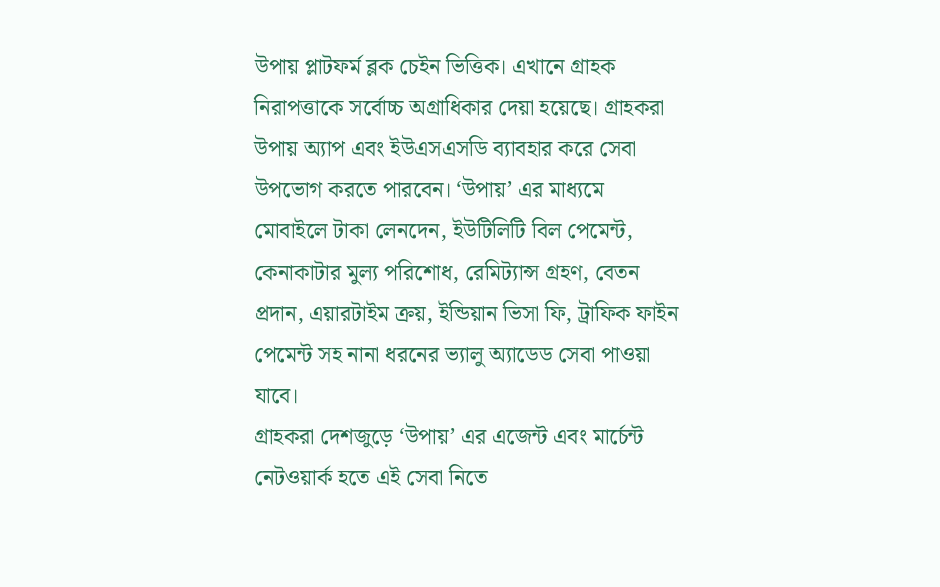উপায় প্লাটফর্ম ব্লক চেইন ভিত্তিক। এখানে গ্রাহক নিরাপত্তাকে সর্বোচ্চ অগ্রাধিকার দেয়া হয়েছে। গ্রাহকরা উপায় অ্যাপ এবং ইউএসএসডি ব্যাবহার করে সেবা উপভোগ করতে পারবেন। ‘উপায়’ এর মাধ্যমে মোবাইলে টাকা লেনদেন, ইউটিলিটি বিল পেমেন্ট, কেনাকাটার মুল্য পরিশোধ, রেমিট্যান্স গ্রহণ, বেতন প্রদান, এয়ারটাইম ক্রয়, ইন্ডিয়ান ভিসা ফি, ট্রাফিক ফাইন পেমেন্ট সহ নানা ধরনের ভ্যালু অ্যাডেড সেবা পাওয়া যাবে।
গ্রাহকরা দেশজুড়ে ‘উপায়’ এর এজেন্ট এবং মার্চেন্ট নেটওয়ার্ক হতে এই সেবা নিতে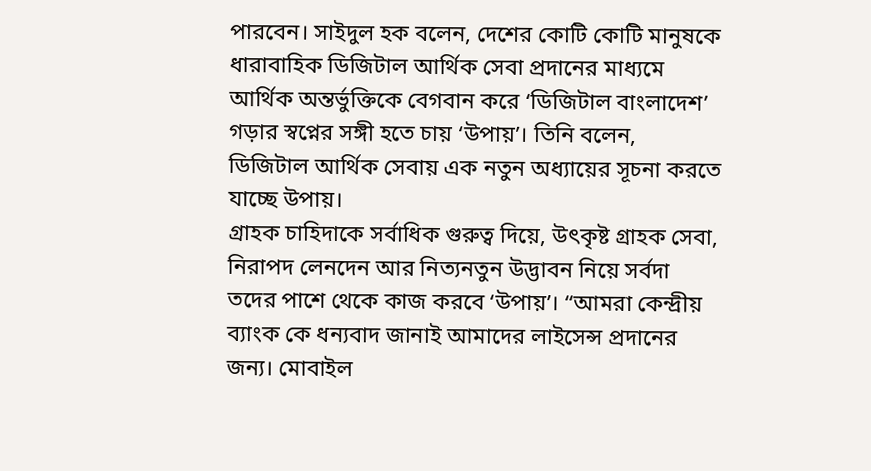পারবেন। সাইদুল হক বলেন, দেশের কোটি কোটি মানুষকে ধারাবাহিক ডিজিটাল আর্থিক সেবা প্রদানের মাধ্যমে আর্থিক অন্তর্ভুক্তিকে বেগবান করে ‘ডিজিটাল বাংলাদেশ’ গড়ার স্বপ্নের সঙ্গী হতে চায় ‘উপায়’। তিনি বলেন, ডিজিটাল আর্থিক সেবায় এক নতুন অধ্যায়ের সূচনা করতে যাচ্ছে উপায়।
গ্রাহক চাহিদাকে সর্বাধিক গুরুত্ব দিয়ে, উৎকৃষ্ট গ্রাহক সেবা, নিরাপদ লেনদেন আর নিত্যনতুন উদ্ভাবন নিয়ে সর্বদা তদের পাশে থেকে কাজ করবে ‘উপায়’। “আমরা কেন্দ্রীয় ব্যাংক কে ধন্যবাদ জানাই আমাদের লাইসেন্স প্রদানের জন্য। মোবাইল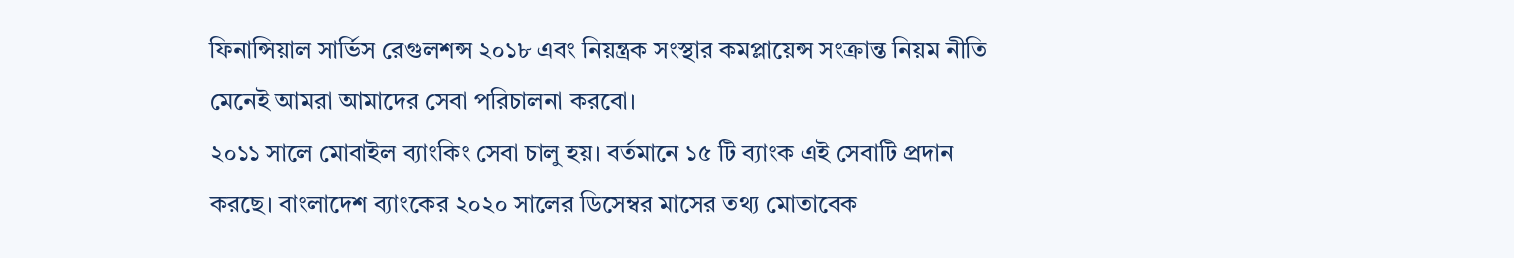ফিনান্সিয়াল সার্ভিস রেগুলশন্স ২০১৮ এবং নিয়ন্ত্রক সংস্থার কমপ্লায়েন্স সংক্রান্ত নিয়ম নীতি মেনেই আমরা আমাদের সেবা পরিচালনা করবো।
২০১১ সালে মোবাইল ব্যাংকিং সেবা চালু হয়। বর্তমানে ১৫ টি ব্যাংক এই সেবাটি প্রদান করছে। বাংলাদেশ ব্যাংকের ২০২০ সালের ডিসেম্বর মাসের তথ্য মোতাবেক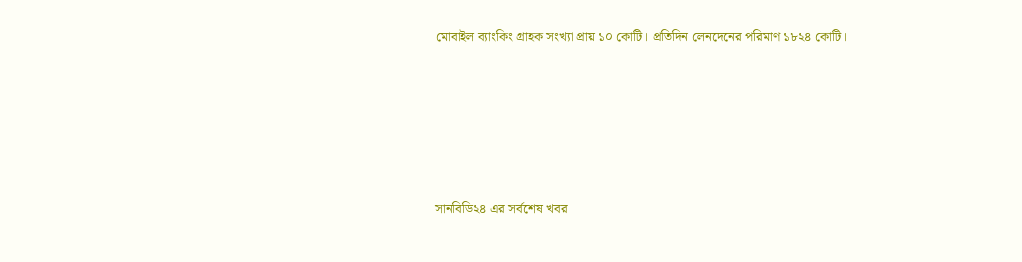মোবাইল ব্যাংকিং গ্রাহক সংখ্যা প্রায় ১০ কোটি। প্রতিদিন লেনদেনের পরিমাণ ১৮২৪ কোটি।







সানবিডি২৪ এর সর্বশেষ খবর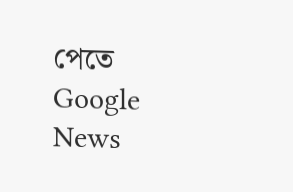পেতে Google News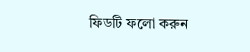ফিডটি ফলো করুন